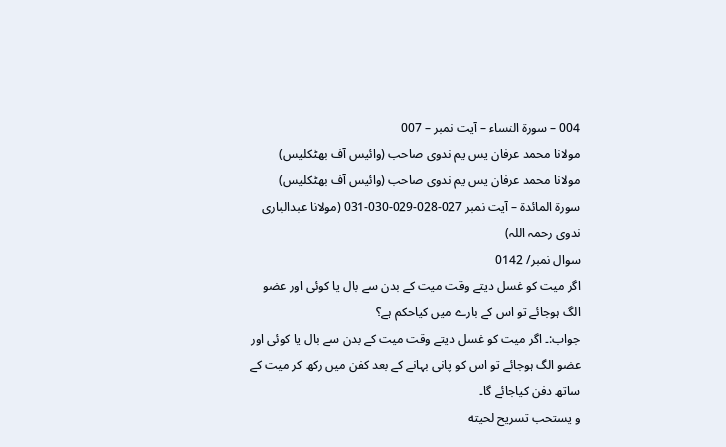004 – سورة النساء – آیت نمبر – 007
مولانا محمد عرفان یس یم ندوی صاحب (وائیس آف بھٹكلیس)
مولانا محمد عرفان یس یم ندوی صاحب (وائیس آف بھٹكلیس)
سورة المائدة – آيت نمبر 027-028-029-030-031 (مولانا عبدالباری ندوی رحمہ اللہ)
سوال نمبر/ 0142
اگر میت کو غسل دیتے وقت میت کے بدن سے بال یا کوئی اور عضو الگ ہوجائے تو اس کے بارے میں کیاحکم ہے؟
جواب:۔ اگر میت کو غسل دیتے وقت میت کے بدن سے بال یا کوئی اور عضو الگ ہوجائے تو اس کو پانی بہانے کے بعد کفن میں رکھ کر میت کے ساتھ دفن کیاجائے گا۔
و یستحب تسریح لحیته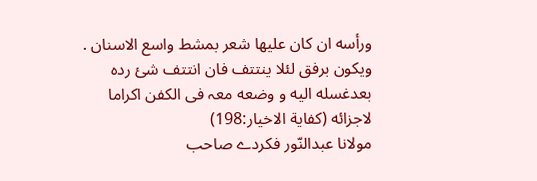ورأسه ان کان علیھا شعر بمشط واسع الاسنان . ویکون برفق لئلا ینتتف فان انتتف شئ ردہ بعدغسله الیه و وضعه معہ فی الکفن اکراما لاجزائه (کفایة الاخیار:198)
مولانا عبدالنّور فكردے صاحب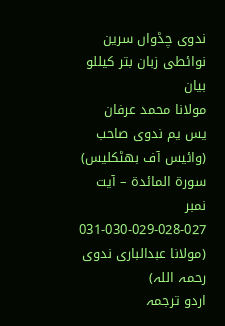ندوی چڈواں سرین نوائطی زبان بتر كیللو بیان
مولانا محمد عرفان یس یم ندوی صاحب (وائیس آف بھٹكلیس)
سورة المائدة – آيت نمبر 027-028-029-030-031 (مولانا عبدالباری ندوی رحمہ اللہ)
اردو ترجمہ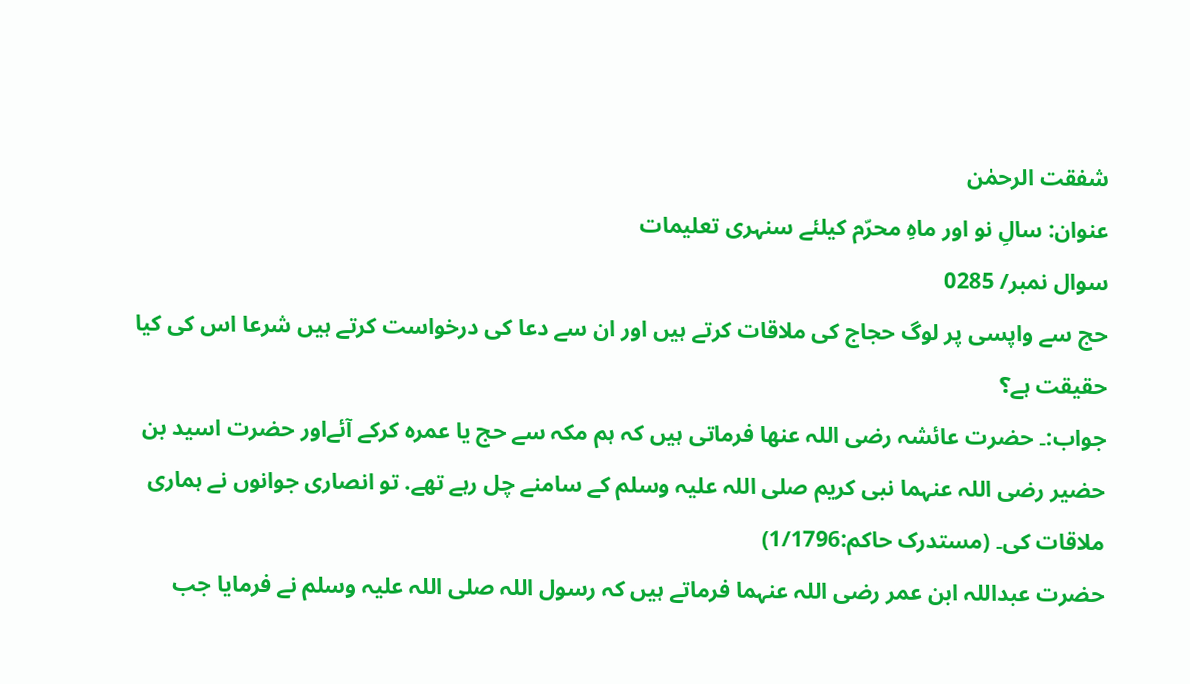شفقت الرحمٰن
عنوان: سالِ نو اور ماہِ محرّم كیلئے سنہری تعلیمات
سوال نمبر/ 0285
حج سے واپسی پر لوگ حجاج کی ملاقات کرتے ہیں اور ان سے دعا کی درخواست کرتے ہیں شرعا اس کی کیا حقیقت ہے؟
جواب:۔ حضرت عائشہ رضی اللہ عنها فرماتی ہیں کہ ہم مکہ سے حج یا عمرہ کرکے آئےاور حضرت اسید بن حضیر رضی اللہ عنہما نبی کریم صلی اللہ علیہ وسلم کے سامنے چل رہے تھے. تو انصاری جوانوں نے ہماری ملاقات کی۔ (مستدرک حاکم:1/1796)
حضرت عبداللہ ابن عمر رضی اللہ عنہما فرماتے ہیں کہ رسول اللہ صلی اللہ علیہ وسلم نے فرمایا جب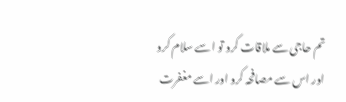تم حاجی سے ملاقات کرو تو اسے سلام کرو اور اس سے مصافحہ کرو اور اسے مغفرت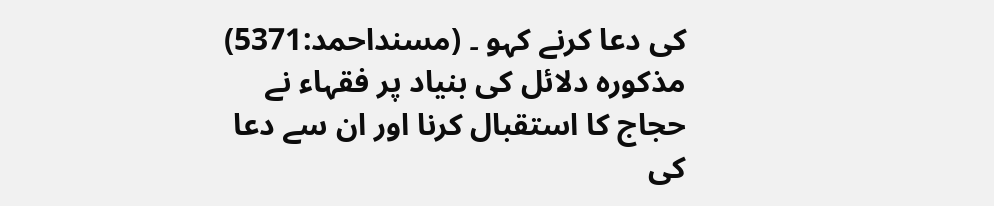کی دعا کرنے کہو ۔ (مسنداحمد:5371)
مذکورہ دلائل کی بنیاد پر فقہاء نے حجاج کا استقبال کرنا اور ان سے دعا کی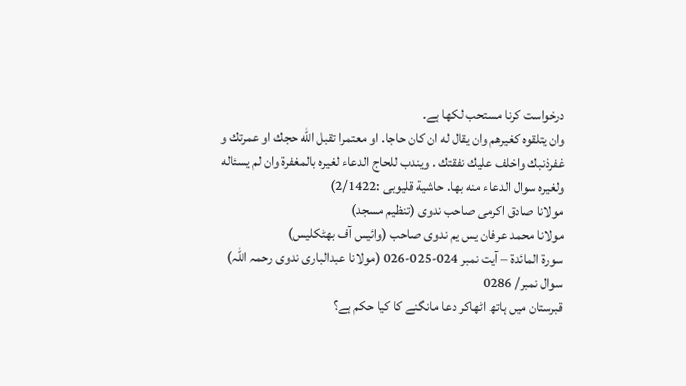درخواست کرنا مستحب لکھا ہے۔
وان یتلقوہ کغیرھم وان یقال له ان کان حاجا. او معتمرا تقبل الله حجك او عمرتك و غفرذنبك واخلف علیك نفقتك . ویندب للحاج الدعاء لغیرہ بالمغفرۃ وان لم یسئاله ولغیرہ سوال الدعاء منه بھا. حاشیة قلیوبی :2/1422)
مولانا صادق اكرمی صاحب ندوی (تنظیم مسجد)
مولانا محمد عرفان یس یم ندوی صاحب (وائیس آف بھٹكلیس)
سورة المائدة – آيت نمبر 024-025-026 (مولانا عبدالباری ندوی رحمہ اللہ)
سوال نمبر/ 0286
قبرستان میں ہاتھ اٹھاکر دعا مانگنے کا کیا حکم ہے؟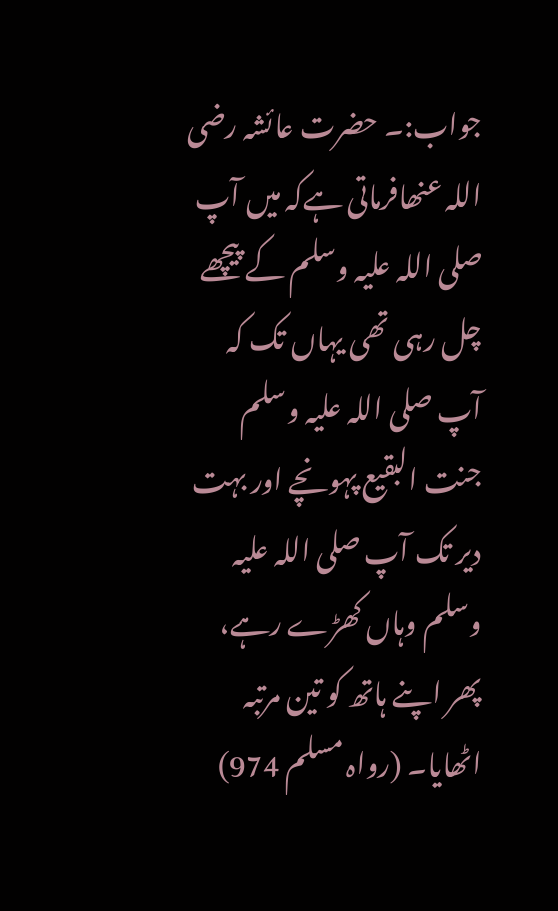جواب:۔ حضرت عائشہ رضی اللہ عنھافرماتی ہےکہ میں آپ صلی اللہ علیہ وسلم کے پیچھے چل رہی تھی یہاں تک کہ آپ صلی اللہ علیہ وسلم جنت البقیع پہونچے اور بہت دیر تک آپ صلی اللہ علیہ وسلم وہاں کھڑے رہے،
پھر اپنے ہاتھ کو تین مرتبہ اٹھایا۔ (رواہ مسلم 974)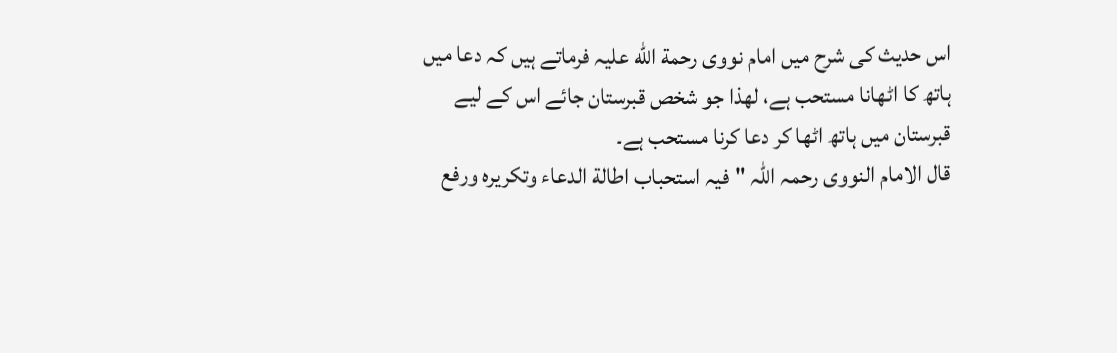اس حدیث کی شرح میں امام نووی رحمة الله علیہ فرماتے ہیں کہ دعا میں ہاتھ کا اٹھانا مستحب ہے، لھذا جو شخص قبرستان جائے اس کے لیے قبرستان میں ہاتھ اٹھا کر دعا کرنا مستحب ہے۔
قال الامام النووی رحمہ اللہ "فیہ استحباب اطالة الدعاء وتكريره ورفع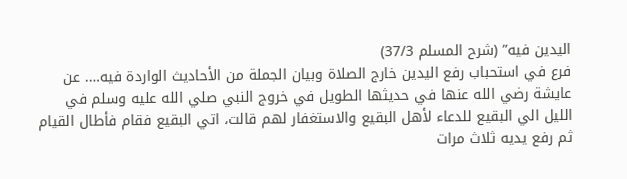اليدين فيه” (شرح المسلم 37/3)
فرع في استحباب رفع اليدين خارج الصلاة وبيان الجملة من الأحاديث الواردة فيه…. عن عايشة رضي الله عنها في حديثها الطويل في خروج النبي صلي الله عليه وسلم في الليل الي البقيع للدعاء لأهل البقيع والاستغفار لهم قالت، اتي البقيع فقام فأطال القيام ثم رفع يديه ثلاث مرات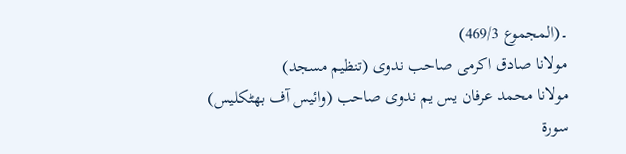۔(المجموع 469/3)
مولانا صادق اكرمی صاحب ندوی (تنظیم مسجد)
مولانا محمد عرفان یس یم ندوی صاحب (وائیس آف بھٹكلیس)
سورة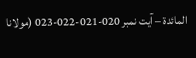المائدة – آيت نمبر 020-021-022-023 (مولانا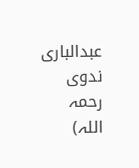عبدالباری ندوی رحمہ اللہ)